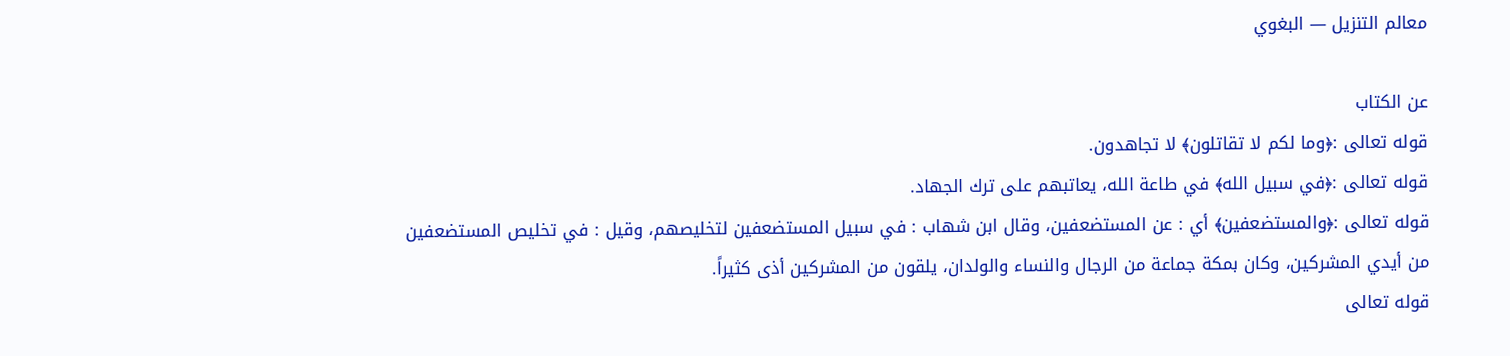معالم التنزيل — البغوي

عن الكتاب
قوله تعالى :﴿وما لكم لا تقاتلون﴾ لا تجاهدون.
قوله تعالى :﴿في سبيل الله﴾ في طاعة الله، يعاتبهم على ترك الجهاد.
قوله تعالى :﴿والمستضعفين﴾ أي : عن المستضعفين، وقال ابن شهاب : في سبيل المستضعفين لتخليصهم، وقيل : في تخليص المستضعفين من أيدي المشركين، وكان بمكة جماعة من الرجال والنساء والولدان، يلقون من المشركين أذى كثيراً.
قوله تعالى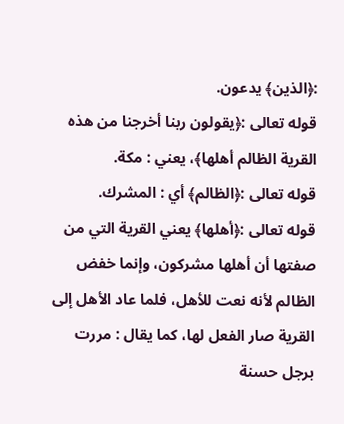:﴿الذين﴾ يدعون.
قوله تعالى :﴿يقولون ربنا أخرجنا من هذه القرية الظالم أهلها﴾، يعني : مكة.
قوله تعالى :﴿الظالم﴾ أي : المشرك.
قوله تعالى :﴿أهلها﴾ يعني القرية التي من صفتها أن أهلها مشركون، وإنما خفض الظالم لأنه نعت للأهل، فلما عاد الأهل إلى القرية صار الفعل لها، كما يقال : مررت برجل حسنة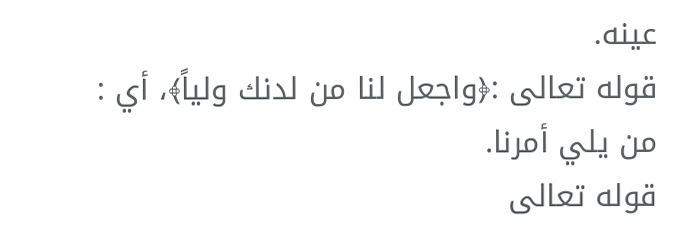عينه.
قوله تعالى :﴿واجعل لنا من لدنك ولياً﴾، أي : من يلي أمرنا.
قوله تعالى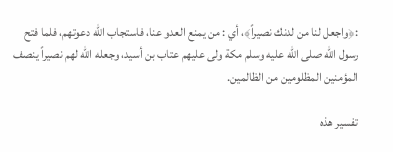:﴿واجعل لنا من لدنك نصيراً﴾، أي : من يمنع العدو عنا، فاستجاب الله دعوتهم، فلما فتح رسول الله صلى الله عليه وسلم مكة ولى عليهم عتاب بن أسيد، وجعله الله لهم نصيراً ينصف المؤمنين المظلومين من الظالمين.

تفسير هذه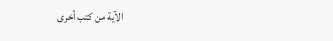الآية من كتب أخرى